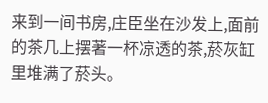来到一间书房,庄臣坐在沙发上,面前的茶几上摆著一杯凉透的茶,菸灰缸里堆满了菸头。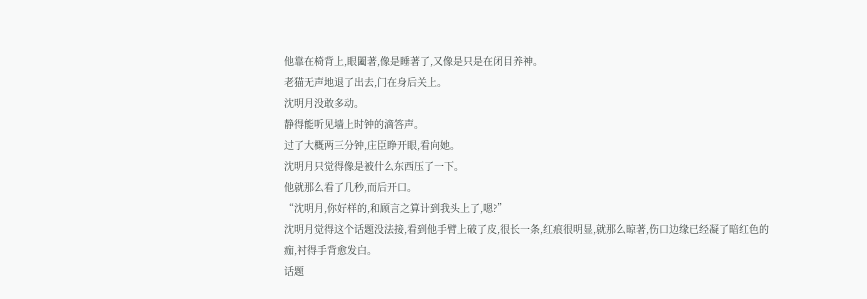他靠在椅背上,眼闔著,像是睡著了,又像是只是在闭目养神。
老猫无声地退了出去,门在身后关上。
沈明月没敢多动。
静得能听见墙上时钟的滴答声。
过了大概两三分钟,庄臣睁开眼,看向她。
沈明月只觉得像是被什么东西压了一下。
他就那么看了几秒,而后开口。
“沈明月,你好样的,和顾言之算计到我头上了,嗯?”
沈明月觉得这个话题没法接,看到他手臂上破了皮,很长一条,红痕很明显,就那么晾著,伤口边缘已经凝了暗红色的痂,衬得手背愈发白。
话题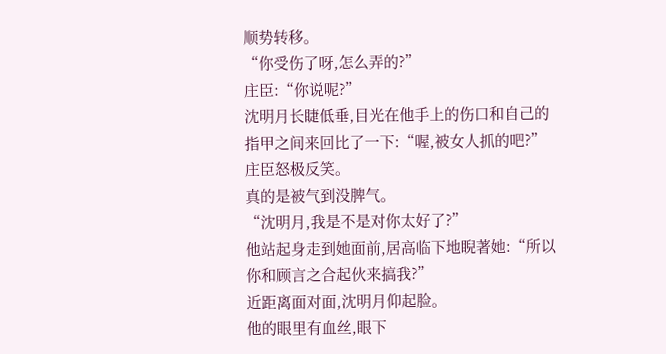顺势转移。
“你受伤了呀,怎么弄的?”
庄臣:“你说呢?”
沈明月长睫低垂,目光在他手上的伤口和自己的指甲之间来回比了一下:“喔,被女人抓的吧?”
庄臣怒极反笑。
真的是被气到没脾气。
“沈明月,我是不是对你太好了?”
他站起身走到她面前,居高临下地睨著她:“所以你和顾言之合起伙来搞我?”
近距离面对面,沈明月仰起脸。
他的眼里有血丝,眼下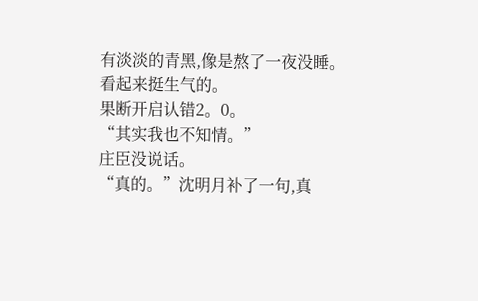有淡淡的青黑,像是熬了一夜没睡。
看起来挺生气的。
果断开启认错2。0。
“其实我也不知情。”
庄臣没说话。
“真的。”沈明月补了一句,真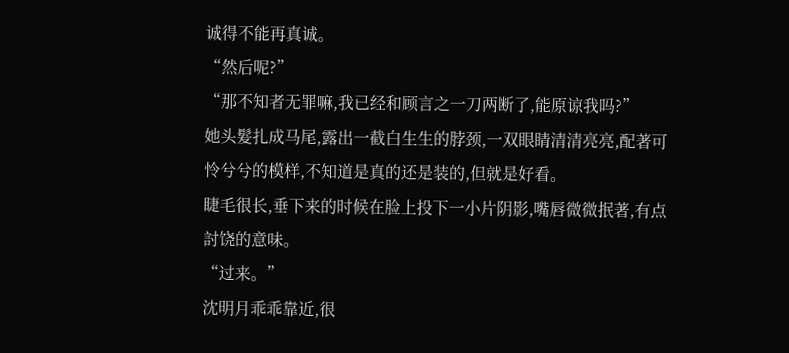诚得不能再真诚。
“然后呢?”
“那不知者无罪嘛,我已经和顾言之一刀两断了,能原谅我吗?”
她头髮扎成马尾,露出一截白生生的脖颈,一双眼睛清清亮亮,配著可怜兮兮的模样,不知道是真的还是装的,但就是好看。
睫毛很长,垂下来的时候在脸上投下一小片阴影,嘴唇微微抿著,有点討饶的意味。
“过来。”
沈明月乖乖靠近,很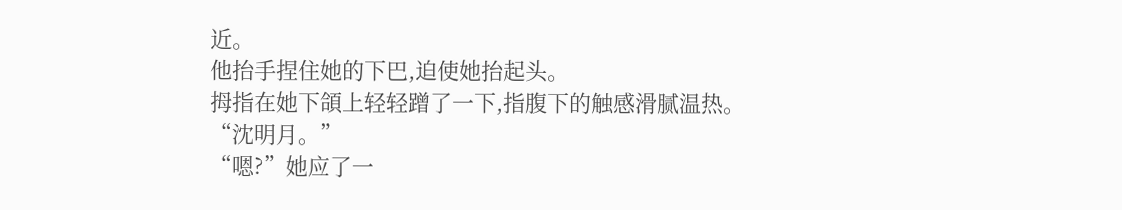近。
他抬手捏住她的下巴,迫使她抬起头。
拇指在她下頜上轻轻蹭了一下,指腹下的触感滑腻温热。
“沈明月。”
“嗯?”她应了一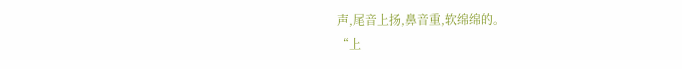声,尾音上扬,鼻音重,软绵绵的。
“上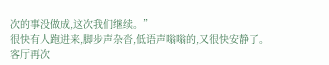次的事没做成,这次我们继续。”
很快有人跑进来,脚步声杂沓,低语声嗡嗡的,又很快安静了。
客厅再次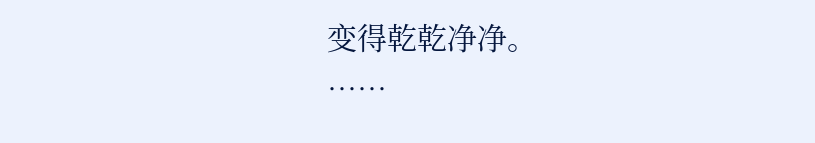变得乾乾净净。
……